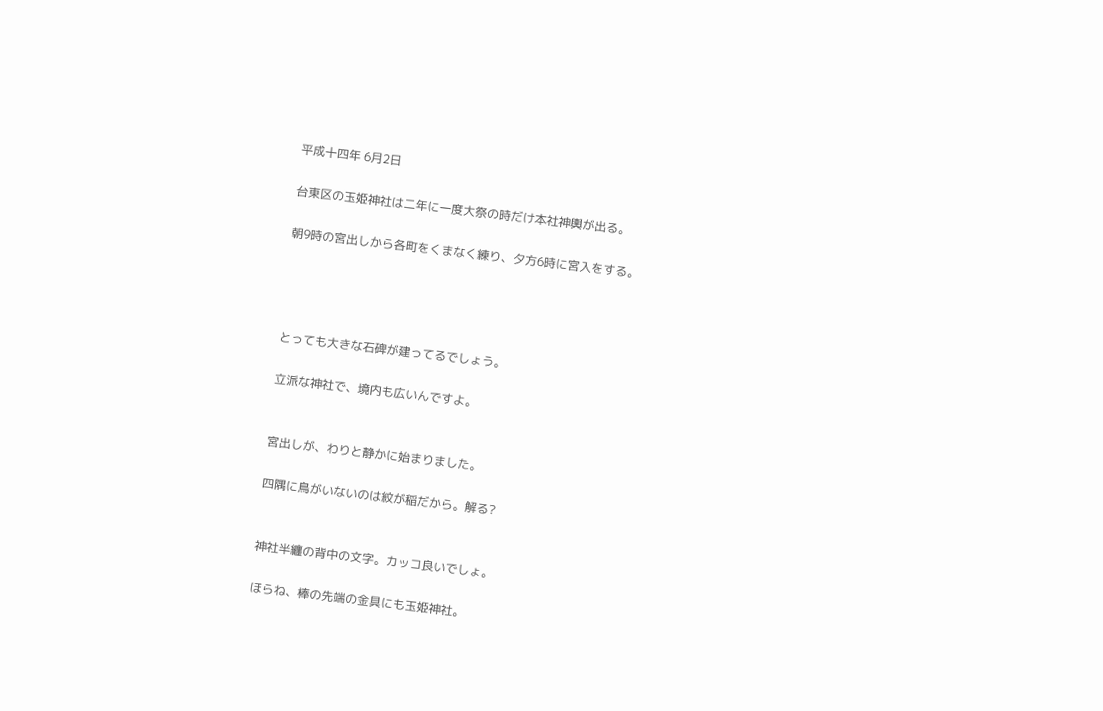平成十四年 6月2日

台東区の玉姫神社は二年に一度大祭の時だけ本社神輿が出る。

朝9時の宮出しから各町をくまなく練り、夕方6時に宮入をする。




とっても大きな石碑が建ってるでしょう。

立派な神社で、境内も広いんですよ。


宮出しが、わりと静かに始まりました。

四隅に鳥がいないのは紋が稲だから。解る?


神社半纏の背中の文字。カッコ良いでしょ。

ほらね、棒の先端の金具にも玉姫神社。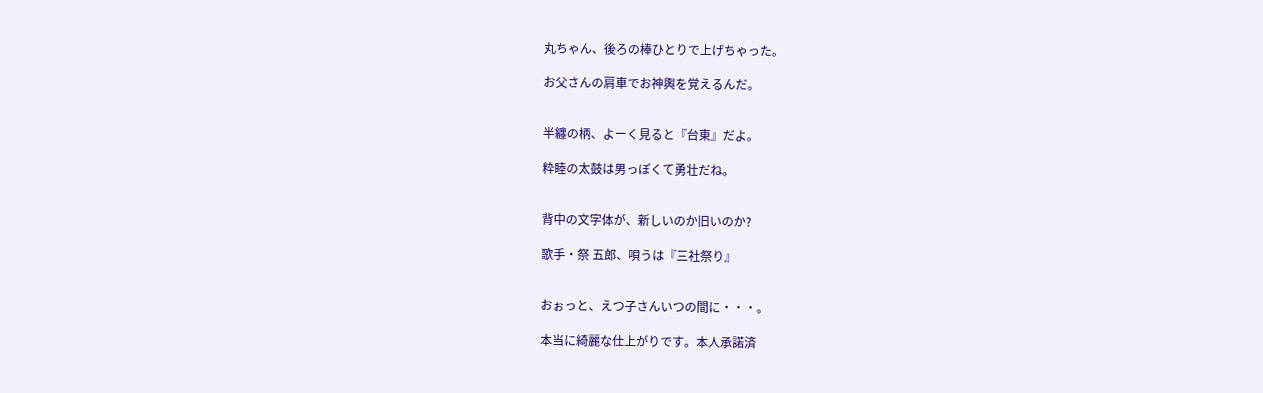丸ちゃん、後ろの棒ひとりで上げちゃった。

お父さんの肩車でお神輿を覚えるんだ。


半纏の柄、よーく見ると『台東』だよ。

粋睦の太鼓は男っぽくて勇壮だね。


背中の文字体が、新しいのか旧いのか?

歌手・祭 五郎、唄うは『三社祭り』


おぉっと、えつ子さんいつの間に・・・。

本当に綺麗な仕上がりです。本人承諾済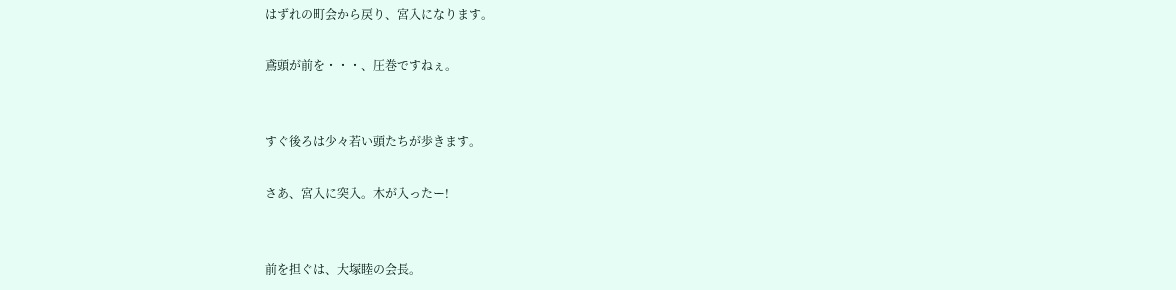はずれの町会から戻り、宮入になります。

鳶頭が前を・・・、圧巻ですねぇ。


すぐ後ろは少々若い頭たちが歩きます。

さあ、宮入に突入。木が入ったー!


前を担ぐは、大塚睦の会長。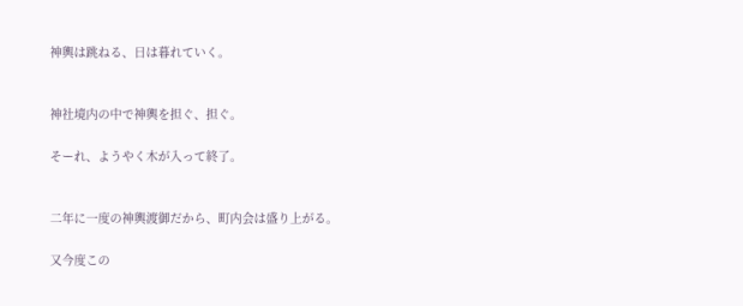神輿は跳ねる、日は暮れていく。


神社境内の中で神輿を担ぐ、担ぐ。

そーれ、ようやく木が入って終了。


二年に一度の神輿渡御だから、町内会は盛り上がる。

又今度この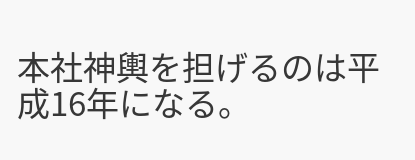本社神輿を担げるのは平成16年になる。